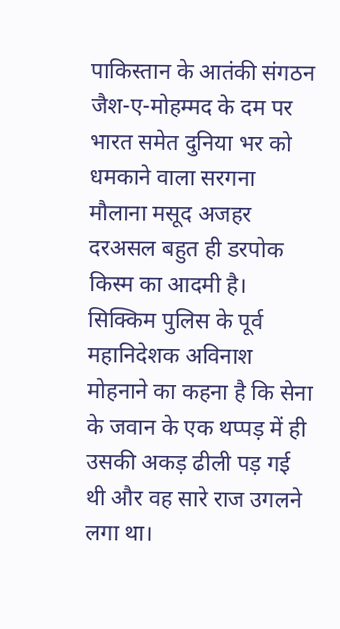पाकिस्तान के आतंकी संगठन जैश-ए-मोहम्मद के दम पर भारत समेत दुनिया भर को धमकाने वाला सरगना मौलाना मसूद अजहर दरअसल बहुत ही डरपोक किस्म का आदमी है। सिक्किम पुलिस के पूर्व महानिदेशक अविनाश मोहनाने का कहना है कि सेना के जवान के एक थप्पड़ में ही उसकी अकड़ ढीली पड़ गई थी और वह सारे राज उगलने लगा था।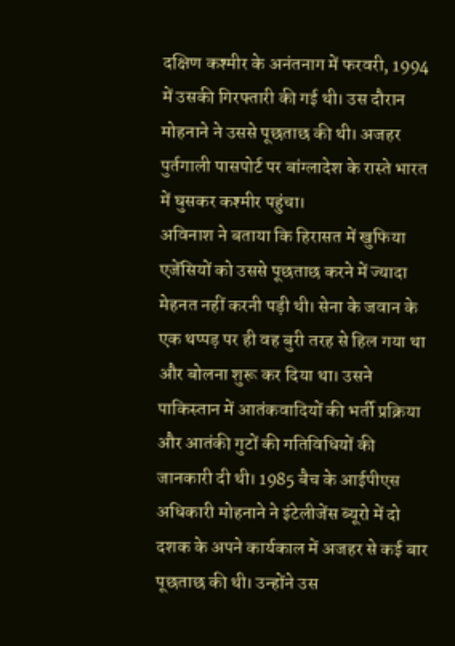दक्षिण कश्मीर के अनंतनाग में फरवरी, 1994 में उसकी गिरफ्तारी की गई थी। उस दौरान मोहनाने ने उससे पूछताछ की थी। अजहर पुर्तगाली पासपोर्ट पर बांग्लादेश के रास्ते भारत में घुसकर कश्मीर पहुंचा।
अविनाश ने बताया कि हिरासत में खुफिया एजेंसियों को उससे पूछताछ करने में ज्यादा मेहनत नहीं करनी पड़ी थी। सेना के जवान के एक थप्पड़ पर ही वह बुरी तरह से हिल गया था और बोलना शुरू कर दिया था। उसने पाकिस्तान में आतंकवादियों की भर्ती प्रक्रिया और आतंकी गुटों की गतिविधियों की जानकारी दी थी। 1985 बैच के आईपीएस अधिकारी मोहनाने ने इंटेलीजेंस ब्यूरो में दो दशक के अपने कार्यकाल में अजहर से कई बार पूछताछ की थी। उन्होंने उस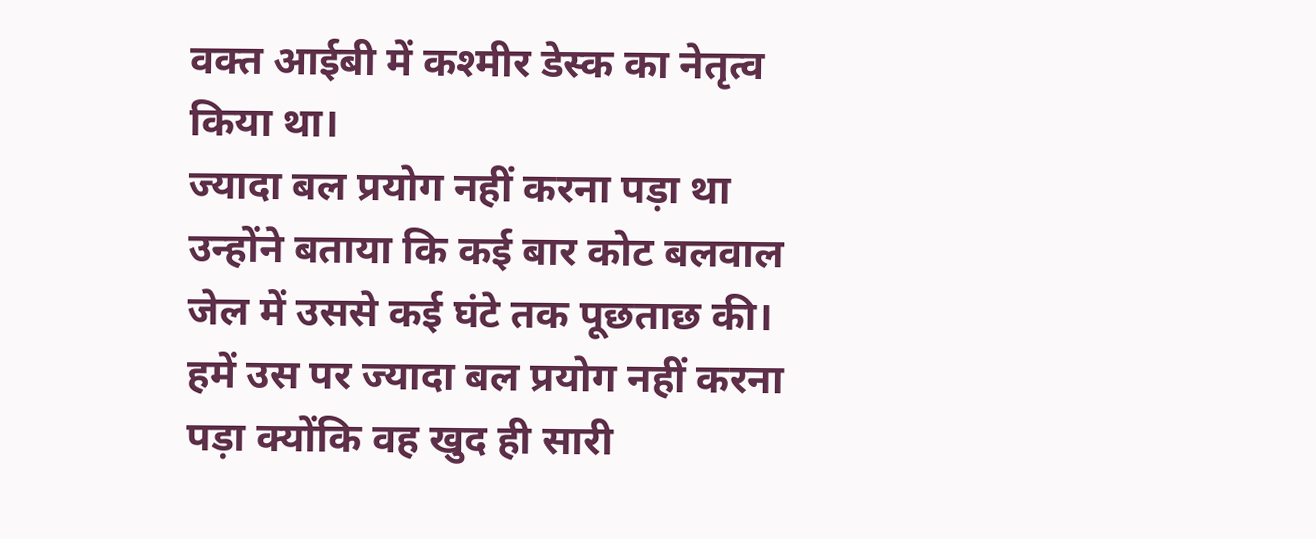वक्त आईबी में कश्मीर डेस्क का नेतृत्व किया था।
ज्यादा बल प्रयोग नहीं करना पड़ा था
उन्होंने बताया कि कई बार कोट बलवाल जेल में उससे कई घंटे तक पूछताछ की। हमें उस पर ज्यादा बल प्रयोग नहीं करना पड़ा क्योंकि वह खुद ही सारी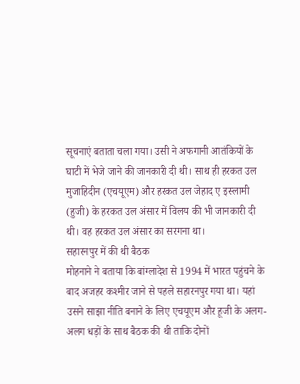सूचनाएं बताता चला गया। उसी ने अफगानी आतंकियों के घाटी में भेजे जाने की जानकारी दी थी। साथ ही हरकत उल मुजाहिदीन (एचयूएम) और हरकत उल जेहाद ए इस्लामी (हुजी) के हरकत उल अंसार में विलय की भी जानकारी दी थी। वह हरकत उल अंसार का सरगना था।
सहारनपुर में की थी बैठक
मोहनाने ने बताया कि बांग्लादेश से 1994 में भारत पहुंचने के बाद अजहर कश्मीर जाने से पहले सहारनपुर गया था। यहां उसने साझा नीति बनाने के लिए एचयूएम और हूजी के अलग-अलग धड़ों के साथ बैठक की थी ताकि दोनों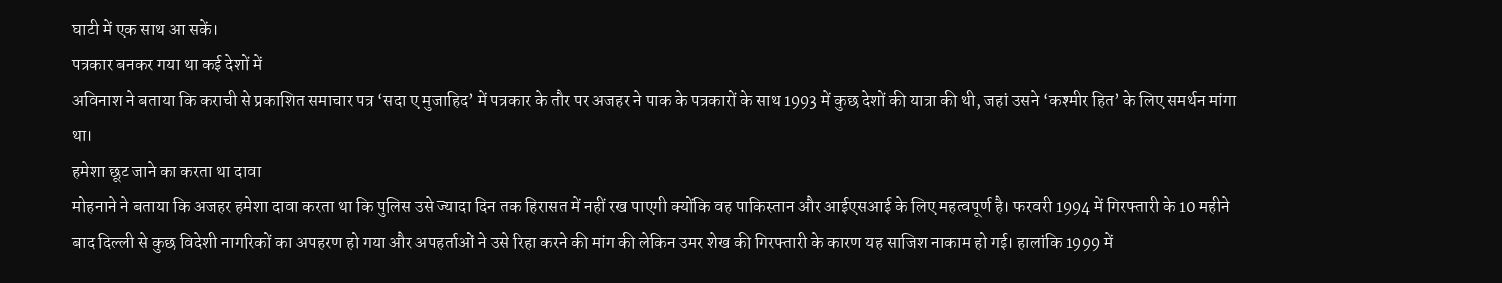घाटी में एक साथ आ सकें।
पत्रकार बनकर गया था कई देशों में
अविनाश ने बताया कि कराची से प्रकाशित समाचार पत्र ‘सदा ए मुजाहिद’ में पत्रकार के तौर पर अजहर ने पाक के पत्रकारों के साथ 1993 में कुछ देशों की यात्रा की थी, जहां उसने ‘कश्मीर हित’ के लिए समर्थन मांगा था।
हमेशा छूट जाने का करता था दावा
मोहनाने ने बताया कि अजहर हमेशा दावा करता था कि पुलिस उसे ज्यादा दिन तक हिरासत में नहीं रख पाएगी क्योंकि वह पाकिस्तान और आईएसआई के लिए महत्वपूर्ण है। फरवरी 1994 में गिरफ्तारी के 10 महीने बाद दिल्ली से कुछ विदेशी नागरिकों का अपहरण हो गया और अपहर्ताओं ने उसे रिहा करने की मांग की लेकिन उमर शेख की गिरफ्तारी के कारण यह साजिश नाकाम हो गई। हालांकि 1999 में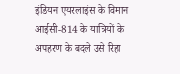इंडियन एयरलाइंस के विमान आईसी-814 के यात्रियों के अपहरण के बदले उसे रिहा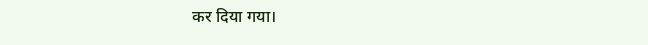कर दिया गया।